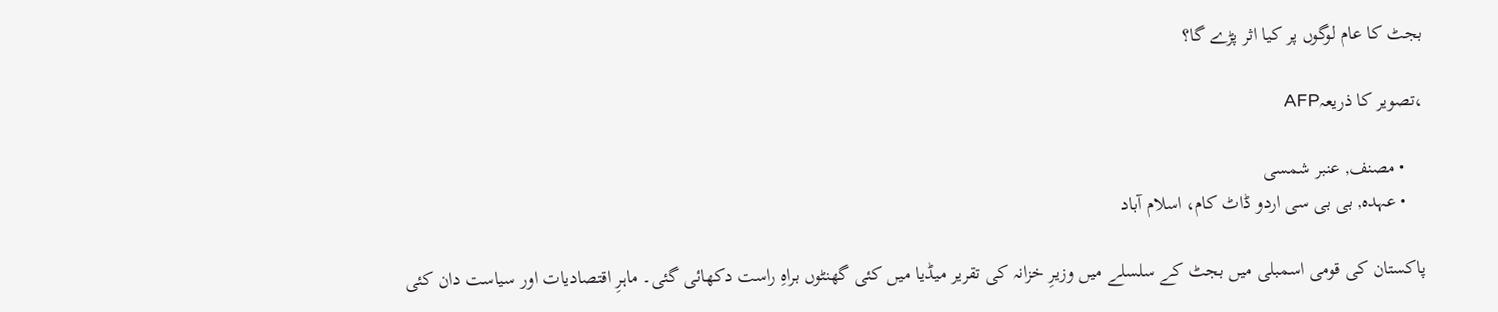بجٹ کا عام لوگوں پر کیا اثر پڑے گا؟

،تصویر کا ذریعہAFP

    • مصنف, عنبر شمسی
    • عہدہ, بی بی سی اردو ڈاٹ کام، اسلام آباد

پاکستان کی قومی اسمبلی میں بجٹ کے سلسلے میں وزیرِ خزانہ کی تقریر میڈیا میں کئی گھنٹوں براہِ راست دکھائی گئی۔ ماہرِ اقتصادیات اور سیاست دان کئی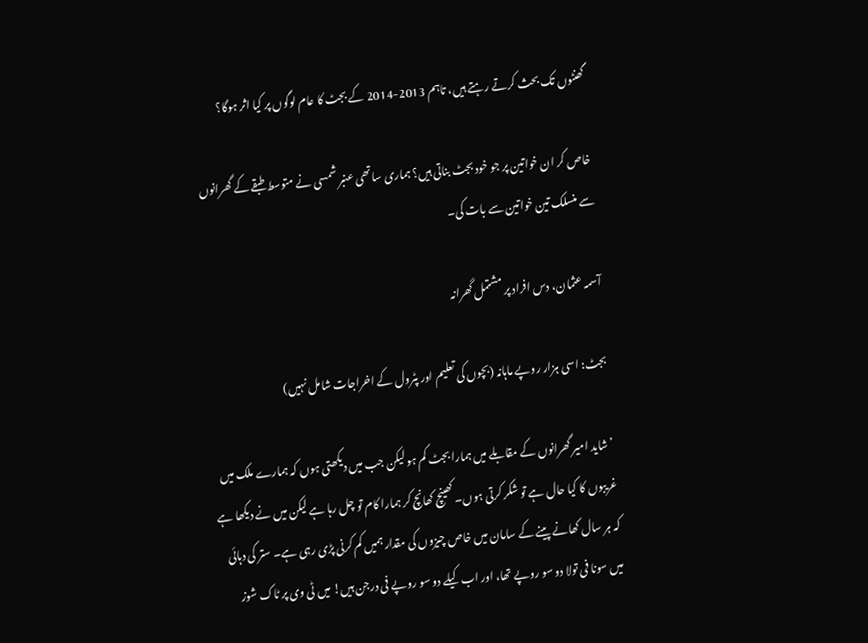گھنٹوں تک بحث کرتے رہتے ہیں، تاہم 2013-2014 کے بجٹ کا عام لوگوں پر کیا اثر ہوگا؟

خاص کر ان خواتین پر جو خود بجٹ بناتی ہیں؟ ہماری ساتھی عنبر شمسی نے متوسط طبقے کے گھرانوں سے منسلک تین خواتین سے بات کی۔

آسمہ عثمان، دس افراد پر مشتمل گھرانہ

بجٹ: اسی ہزار روپے ماہانہ (بچوں کی تعلیم اور پٹرول کے اخراجات شامل نہیں)

’شاید امیر گھرانوں کے مقابلے میں ہمارا بجٹ کم ہو لیکن جب میں دیکھتی ہوں کہ ہمارے ملک میں غریبوں کا کیا حال ہے تو شکر کرتی ہوں۔ کھینچ کھانچ کر ہمارا کام تو چل رہا ہے لیکن میں نے دیکھا ہے کہ ہر سال کھانے پینے کے سامان میں خاص چیزوں کی مقدار ہمیں کم کرنی پڑی رہی ہے۔ ستر کی دہائی میں سونا فی تولا دو سو روپے تھا، اور اب کیلے دو سو روپے فی درجن ہیں! میں ٹی وی پر ٹاک شوز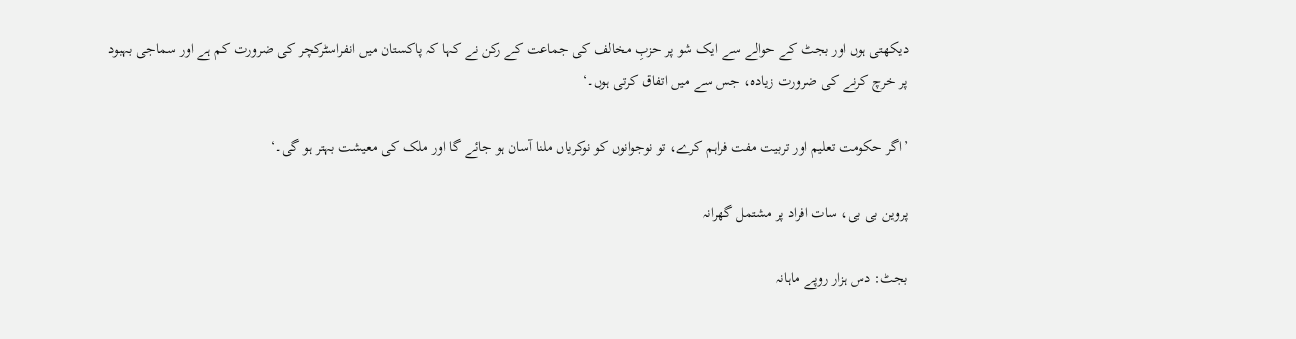دیکھتی ہوں اور بجٹ کے حوالے سے ایک شو پر حزبِ مخالف کی جماعت کے رکن نے کہا کہ پاکستان میں انفراسٹرکچر کی ضرورت کم ہے اور سماجی بہبود پر خرچ کرنے کی ضرورت زیادہ، جس سے میں اتفاق کرتی ہوں۔‘

’اگر حکومت تعلیم اور تربیت مفت فراہم کرے، تو نوجوانوں کو نوکریاں ملنا آسان ہو جائے گا اور ملک کی معیشت بہتر ہو گی۔‘

پروین بی بی، سات افراد پر مشتمل گھرانہ

بجٹ: دس ہزار روپے ماہانہ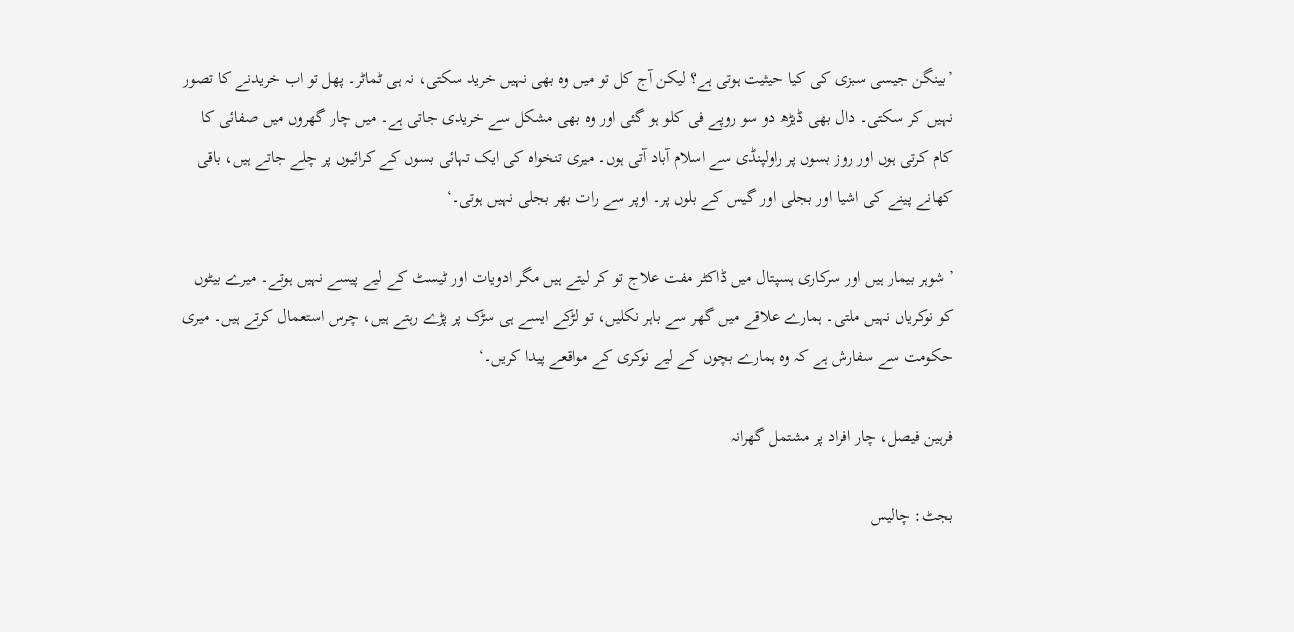’بینگن جیسی سبزی کی کیا حیثیت ہوتی ہے؟ لیکن آج کل تو میں وہ بھی نہیں خرید سکتی، نہ ہی ٹماٹر۔ پھل تو اب خریدنے کا تصور نہیں کر سکتی۔ دال بھی ڈیڑھ دو سو روپے فی کلو ہو گئی اور وہ بھی مشکل سے خریدی جاتی ہے۔ میں چار گھروں میں صفائی کا کام کرتی ہوں اور روز بسوں پر راولپنڈی سے اسلام آباد آتی ہوں۔ میری تنخواہ کی ایک تہائی بسوں کے کرائیوں پر چلے جاتے ہیں، باقی کھانے پینے کی اشیا اور بجلی اور گیس کے بلوں پر۔ اوپر سے رات بھر بجلی نہیں ہوتی۔‘

’شوہر بیمار ہیں اور سرکاری ہسپتال میں ڈاکٹر مفت علاج تو کر لیتے ہیں مگر ادویات اور ٹیسٹ کے لیے پیسے نہیں ہوتے۔ میرے بیٹوں کو نوکریاں نہیں ملتی۔ ہمارے علاقے میں گھر سے باہر نکلیں، تو لڑکے ایسے ہی سڑک پر پڑے رہتے ہیں، چرس استعمال کرتے ہیں۔ میری حکومت سے سفارش ہے کہ وہ ہمارے بچوں کے لیے نوکری کے مواقعے پیدا کریں۔‘

فرہین فیصل، چار افراد پر مشتمل گھرانہ

بجٹ: چالیس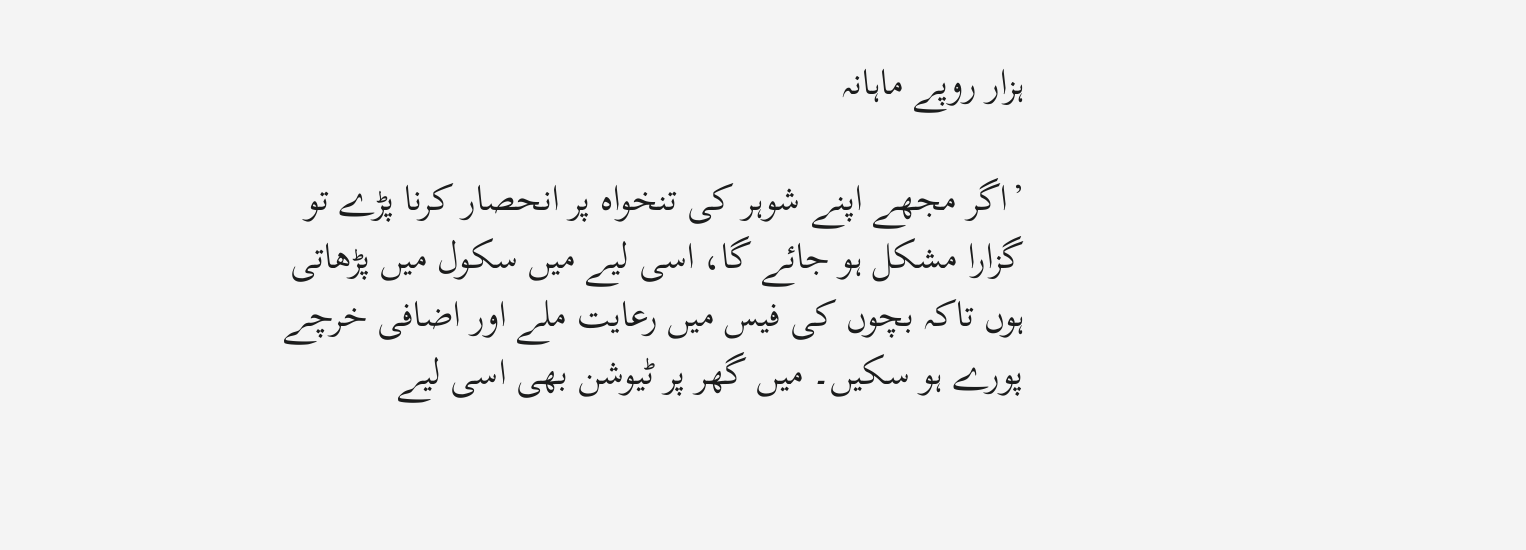ہزار روپے ماہانہ

’اگر مجھے اپنے شوہر کی تنخواہ پر انحصار کرنا پڑے تو گزارا مشکل ہو جائے گا، اسی لیے میں سکول میں پڑھاتی ہوں تاکہ بچوں کی فیس میں رعایت ملے اور اضافی خرچے پورے ہو سکیں۔ میں گھر پر ٹیوشن بھی اسی لیے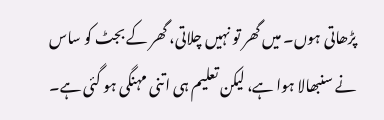پڑھاتی ہوں۔ میں گھر تو نہیں چلاتی، گھر کے بجٹ کو ساس نے سنبھالا ہوا ہے، لیکن تعلیم ہی اتنی مہنگی ہو گئی ہے۔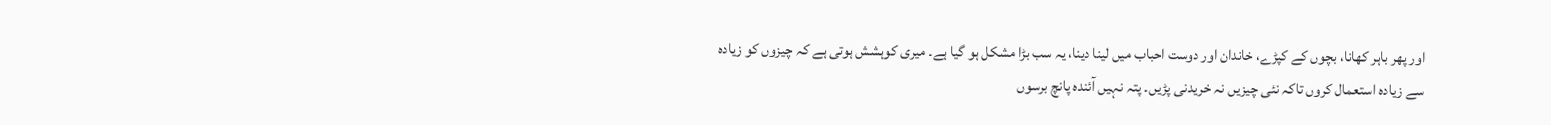اور پھر باہر کھانا، بچوں کے کپڑے، خاندان اور دوست احباب میں لینا دینا، یہ سب بڑا مشکل ہو گیا ہے۔ میری کوہشش ہوتی ہے کہ چیزوں کو زیادہ سے زیادہ استعمال کروں تاکہ نئی چیزیں نہ خریدنی پڑیں۔ پتہ نہیں آئندہ پانچ برسوں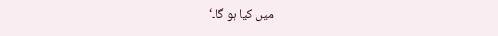میں کیا ہو گا۔‘